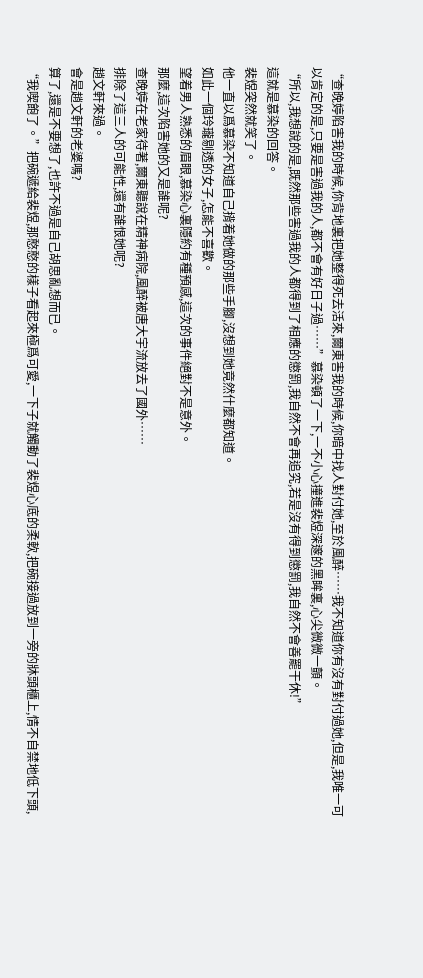“查晚婷陷害我的時候,你背地裏把她整得死去活來,爾東害我的時候,你暗中找人對付她,至於風醉……我不知道你有沒有對付過她,但是,我唯一可以肯定的是,只要是害過我的人,都不會有好日子過……”慕染頓了一下,一不小心撞進裴煜深邃的黑眸裏,心尖微微一顫。
“所以,我想說的是,既然那些害過我的人都得到了相應的懲罰,我自然不會再追究,若是沒有得到懲罰,我自然不會善罷干休!”
這就是慕染的回答。
裴煜突然就笑了。
他一直以爲慕染不知道自己揹着她做的那些手腳,沒想到她竟然什麼都知道。
如此一個玲瓏剔透的女子,怎能不喜歡。
望着男人熟悉的眉眼,慕染心裏隱約有種預感,這次的事件絕對不是意外。
那麼,這次陷害她的又是誰呢?
查晚婷在老家待著,爾東聽說在精神病院,風醉被唐大宇流放去了國外……
排除了這三人的可能性,還有誰恨她呢?
趙文軒來過。
會是趙文軒的老婆嗎?
算了,還是不要想了,也許不過是自己胡思亂想而已。
“我喫飽了。”把碗遞給裴煜,那憨憨的樣子看起來極爲可愛,一下子就觸動了裴煜心底的柔軟,把碗接過放到一旁的牀頭櫃上,情不自禁地低下頭,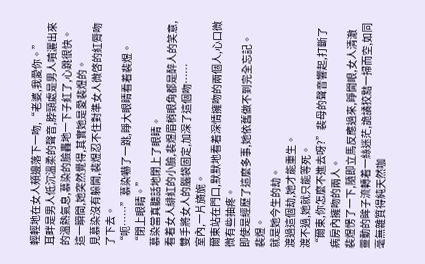輕輕地在女人頰邊落下一吻,“老婆,我愛你。”
耳畔是男人低沉溫柔的聲音,脖頸處是男人噴灑出來的溫熱氣息,慕染的臉轟地一下子紅了,心跳很快。
這一瞬間,她突然覺得,其實她是愛裴煜的。
見慕染沒有躲開,裴煜忍不住對準女人微啓的紅脣吻了下去。
“呃……”慕染嚇了一跳,睜大眼睛看着裴煜。
“閉上眼睛。”
慕染當真聽話地閉上了眼睛。
看着女人緋紅的小臉,裴煜眉梢眼角都是醉人的笑意,雙手將女人的腦袋固定,加深了這個吻……
室內,一片旖旎。
爾東站在門口,默默地看着深情擁吻的兩個人,心口微微有些抽疼。
即使是經歷了這麼多事,她依舊做不到完全忘記。
裴煜。
就是她今生的劫。
渡過這個劫,她才能重生。
渡不過,她就只能等死。
“爾東,你怎麼不進去呀?”裴母的聲音響起,打斷了病房內擁吻的兩人。
裴煜愣了一下,隨即立馬反應過來,睜開眼,女人清澈靈動的眸子流轉着一絲迷茫,詭譎狡黠一掃而空,如同毫無雜質得純天然咖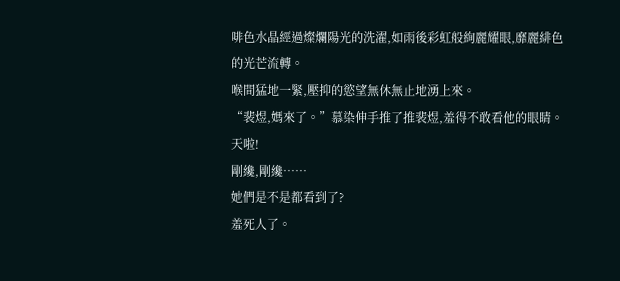啡色水晶經過燦爛陽光的洗濯,如雨後彩虹般絢麗耀眼,靡麗緋色的光芒流轉。
喉間猛地一緊,壓抑的慾望無休無止地湧上來。
“裴煜,媽來了。”慕染伸手推了推裴煜,羞得不敢看他的眼睛。
天啦!
剛纔,剛纔……
她們是不是都看到了?
羞死人了。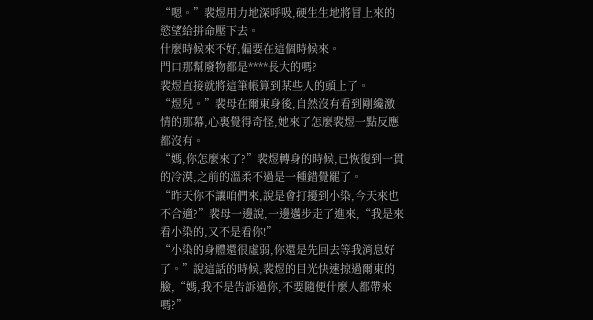“嗯。”裴煜用力地深呼吸,硬生生地將冒上來的慾望給拼命壓下去。
什麼時候來不好,偏要在這個時候來。
門口那幫廢物都是****長大的嗎?
裴煜直接就將這筆帳算到某些人的頭上了。
“煜兒。”裴母在爾東身後,自然沒有看到剛纔激情的那幕,心裏覺得奇怪,她來了怎麼裴煜一點反應都沒有。
“媽,你怎麼來了?”裴煜轉身的時候,已恢復到一貫的冷漠,之前的溫柔不過是一種錯覺罷了。
“昨天你不讓咱們來,說是會打擾到小染,今天來也不合適?”裴母一邊說,一邊邁步走了進來,“我是來看小染的,又不是看你!”
“小染的身體還很虛弱,你還是先回去等我消息好了。”說這話的時候,裴煜的目光快速掠過爾東的臉,“媽,我不是告訴過你,不要隨便什麼人都帶來嗎?”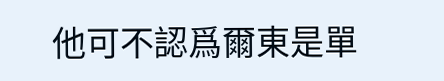他可不認爲爾東是單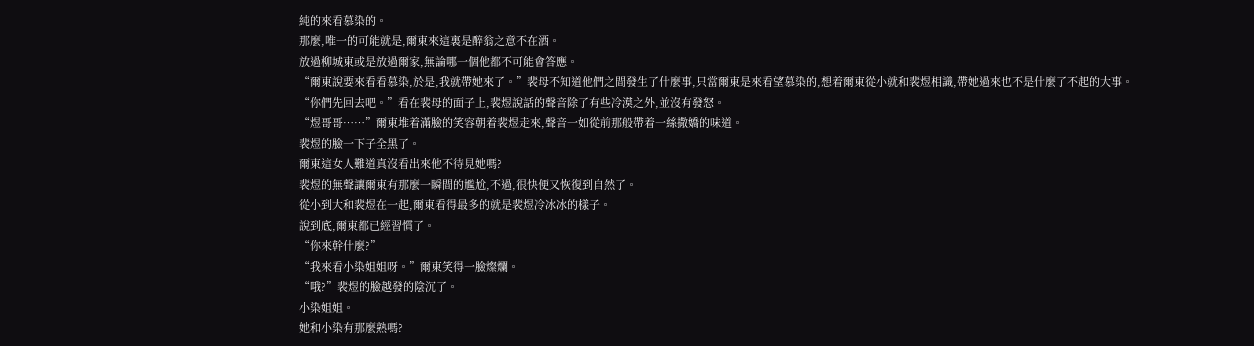純的來看慕染的。
那麼,唯一的可能就是,爾東來這裏是醉翁之意不在酒。
放過柳城東或是放過爾家,無論哪一個他都不可能會答應。
“爾東說要來看看慕染,於是,我就帶她來了。”裴母不知道他們之間發生了什麼事,只當爾東是來看望慕染的,想着爾東從小就和裴煜相識,帶她過來也不是什麼了不起的大事。
“你們先回去吧。”看在裴母的面子上,裴煜說話的聲音除了有些冷漠之外,並沒有發怒。
“煜哥哥……”爾東堆着滿臉的笑容朝着裴煜走來,聲音一如從前那般帶着一絲撒嬌的味道。
裴煜的臉一下子全黑了。
爾東這女人難道真沒看出來他不待見她嗎?
裴煜的無聲讓爾東有那麼一瞬間的尷尬,不過,很快便又恢復到自然了。
從小到大和裴煜在一起,爾東看得最多的就是裴煜冷冰冰的樣子。
說到底,爾東都已經習慣了。
“你來幹什麼?”
“我來看小染姐姐呀。”爾東笑得一臉燦爛。
“哦?”裴煜的臉越發的陰沉了。
小染姐姐。
她和小染有那麼熟嗎?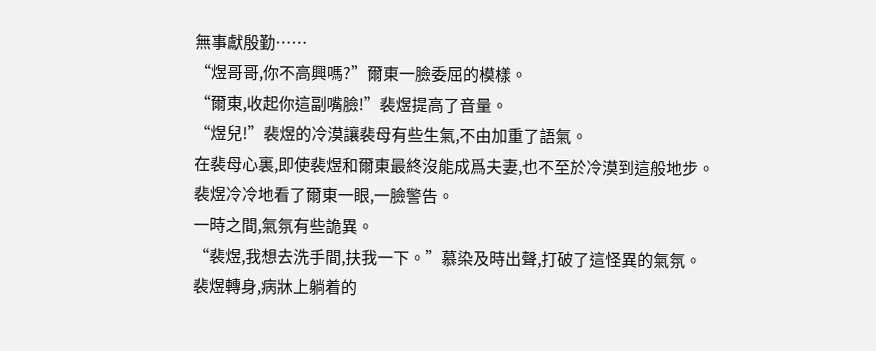無事獻殷勤……
“煜哥哥,你不高興嗎?”爾東一臉委屈的模樣。
“爾東,收起你這副嘴臉!”裴煜提高了音量。
“煜兒!”裴煜的冷漠讓裴母有些生氣,不由加重了語氣。
在裴母心裏,即使裴煜和爾東最終沒能成爲夫妻,也不至於冷漠到這般地步。
裴煜冷冷地看了爾東一眼,一臉警告。
一時之間,氣氛有些詭異。
“裴煜,我想去洗手間,扶我一下。”慕染及時出聲,打破了這怪異的氣氛。
裴煜轉身,病牀上躺着的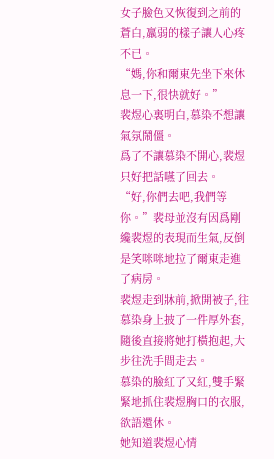女子臉色又恢復到之前的蒼白,羸弱的樣子讓人心疼不已。
“媽,你和爾東先坐下來休息一下,很快就好。”
裴煜心裏明白,慕染不想讓氣氛鬧僵。
爲了不讓慕染不開心,裴煜只好把話嚥了回去。
“好,你們去吧,我們等你。”裴母並沒有因爲剛纔裴煜的表現而生氣,反倒是笑咪咪地拉了爾東走進了病房。
裴煜走到牀前,掀開被子,往慕染身上披了一件厚外套,隨後直接將她打橫抱起,大步往洗手間走去。
慕染的臉紅了又紅,雙手緊緊地抓住裴煜胸口的衣服,欲語還休。
她知道裴煜心情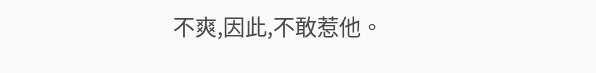不爽,因此,不敢惹他。